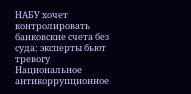НАБУ хочет контролировать банковские счета без суда: эксперты бьют тревогу
Национальное антикоррупционное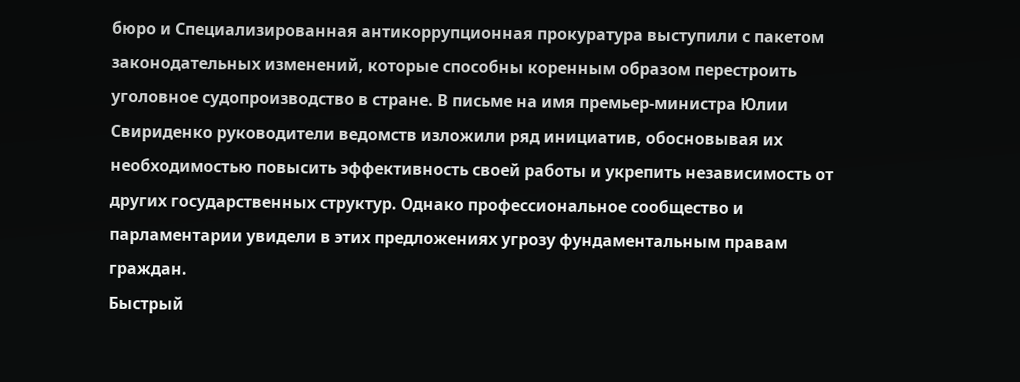бюро и Специализированная антикоррупционная прокуратура выступили с пакетом законодательных изменений, которые способны коренным образом перестроить уголовное судопроизводство в стране. В письме на имя премьер-министра Юлии Свириденко руководители ведомств изложили ряд инициатив, обосновывая их необходимостью повысить эффективность своей работы и укрепить независимость от других государственных структур. Однако профессиональное сообщество и парламентарии увидели в этих предложениях угрозу фундаментальным правам граждан.
Быстрый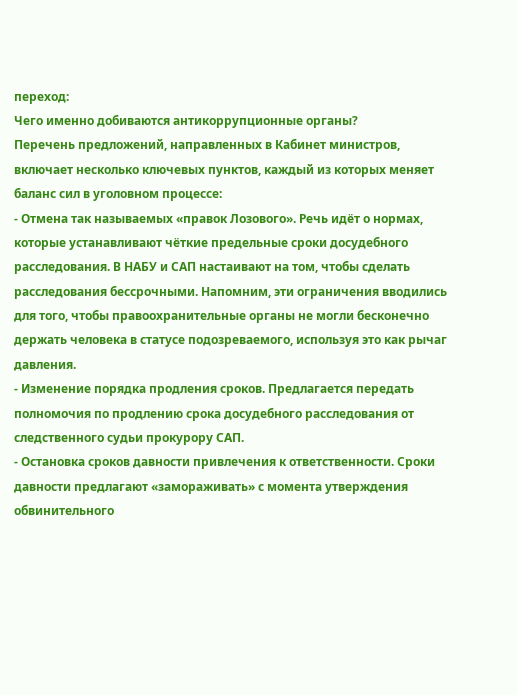переход:
Чего именно добиваются антикоррупционные органы?
Перечень предложений, направленных в Кабинет министров, включает несколько ключевых пунктов, каждый из которых меняет баланс сил в уголовном процессе:
- Отмена так называемых «правок Лозового». Речь идёт о нормах, которые устанавливают чёткие предельные сроки досудебного расследования. В НАБУ и САП настаивают на том, чтобы сделать расследования бессрочными. Напомним, эти ограничения вводились для того, чтобы правоохранительные органы не могли бесконечно держать человека в статусе подозреваемого, используя это как рычаг давления.
- Изменение порядка продления сроков. Предлагается передать полномочия по продлению срока досудебного расследования от следственного судьи прокурору САП.
- Остановка сроков давности привлечения к ответственности. Сроки давности предлагают «замораживать» с момента утверждения обвинительного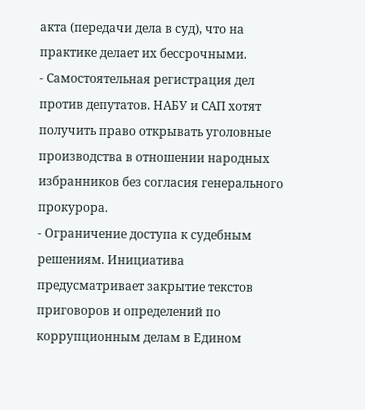акта (передачи дела в суд), что на практике делает их бессрочными.
- Самостоятельная регистрация дел против депутатов. НАБУ и САП хотят получить право открывать уголовные производства в отношении народных избранников без согласия генерального прокурора.
- Ограничение доступа к судебным решениям. Инициатива предусматривает закрытие текстов приговоров и определений по коррупционным делам в Едином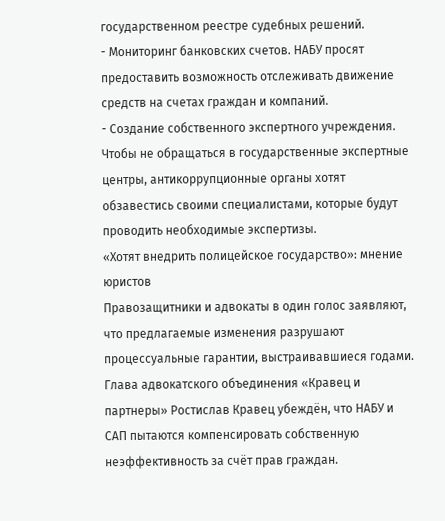государственном реестре судебных решений.
- Мониторинг банковских счетов. НАБУ просят предоставить возможность отслеживать движение средств на счетах граждан и компаний.
- Создание собственного экспертного учреждения. Чтобы не обращаться в государственные экспертные центры, антикоррупционные органы хотят обзавестись своими специалистами, которые будут проводить необходимые экспертизы.
«Хотят внедрить полицейское государство»: мнение юристов
Правозащитники и адвокаты в один голос заявляют, что предлагаемые изменения разрушают процессуальные гарантии, выстраивавшиеся годами. Глава адвокатского объединения «Кравец и партнеры» Ростислав Кравец убеждён, что НАБУ и САП пытаются компенсировать собственную неэффективность за счёт прав граждан.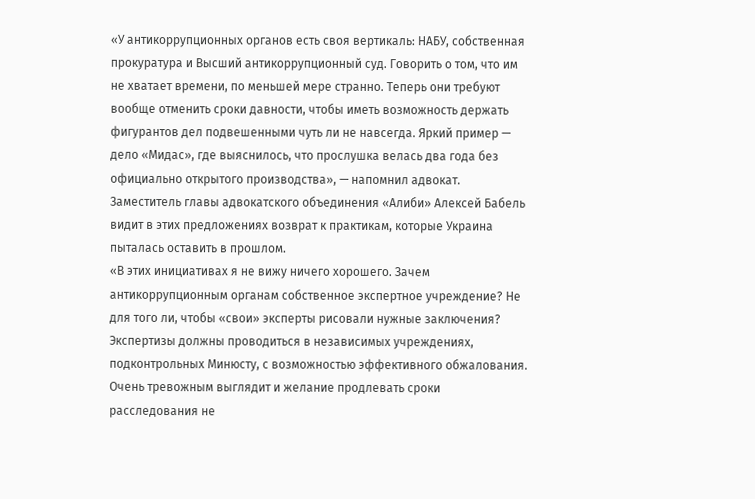«У антикоррупционных органов есть своя вертикаль: НАБУ, собственная прокуратура и Высший антикоррупционный суд. Говорить о том, что им не хватает времени, по меньшей мере странно. Теперь они требуют вообще отменить сроки давности, чтобы иметь возможность держать фигурантов дел подвешенными чуть ли не навсегда. Яркий пример — дело «Мидас», где выяснилось, что прослушка велась два года без официально открытого производства», — напомнил адвокат.
Заместитель главы адвокатского объединения «Алиби» Алексей Бабель видит в этих предложениях возврат к практикам, которые Украина пыталась оставить в прошлом.
«В этих инициативах я не вижу ничего хорошего. Зачем антикоррупционным органам собственное экспертное учреждение? Не для того ли, чтобы «свои» эксперты рисовали нужные заключения? Экспертизы должны проводиться в независимых учреждениях, подконтрольных Минюсту, с возможностью эффективного обжалования. Очень тревожным выглядит и желание продлевать сроки расследования не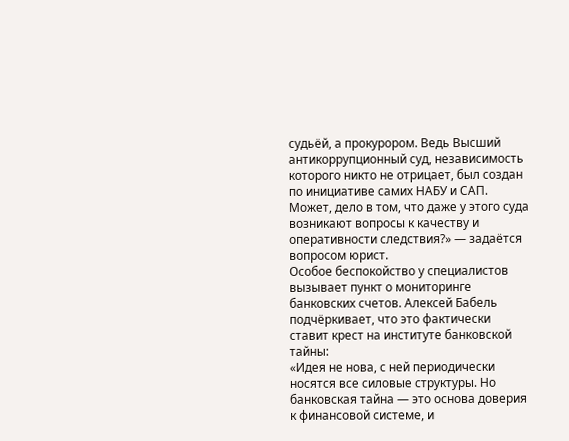судьёй, а прокурором. Ведь Высший антикоррупционный суд, независимость которого никто не отрицает, был создан по инициативе самих НАБУ и САП. Может, дело в том, что даже у этого суда возникают вопросы к качеству и оперативности следствия?» — задаётся вопросом юрист.
Особое беспокойство у специалистов вызывает пункт о мониторинге банковских счетов. Алексей Бабель подчёркивает, что это фактически ставит крест на институте банковской тайны:
«Идея не нова, с ней периодически носятся все силовые структуры. Но банковская тайна — это основа доверия к финансовой системе, и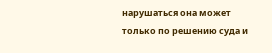нарушаться она может только по решению суда и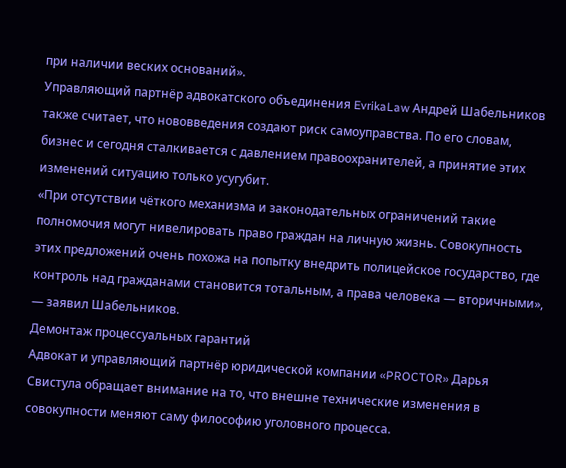при наличии веских оснований».
Управляющий партнёр адвокатского объединения EvrikaLaw Андрей Шабельников также считает, что нововведения создают риск самоуправства. По его словам, бизнес и сегодня сталкивается с давлением правоохранителей, а принятие этих изменений ситуацию только усугубит.
«При отсутствии чёткого механизма и законодательных ограничений такие полномочия могут нивелировать право граждан на личную жизнь. Совокупность этих предложений очень похожа на попытку внедрить полицейское государство, где контроль над гражданами становится тотальным, а права человека — вторичными», — заявил Шабельников.
Демонтаж процессуальных гарантий
Адвокат и управляющий партнёр юридической компании «PROCTOR» Дарья Свистула обращает внимание на то, что внешне технические изменения в совокупности меняют саму философию уголовного процесса.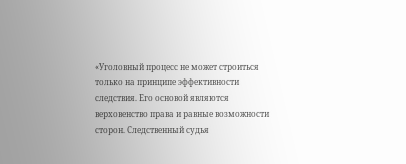«Уголовный процесс не может строиться только на принципе эффективности следствия. Его основой являются верховенство права и равные возможности сторон. Следственный судья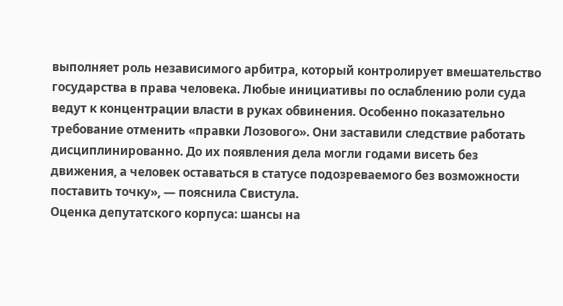выполняет роль независимого арбитра, который контролирует вмешательство государства в права человека. Любые инициативы по ослаблению роли суда ведут к концентрации власти в руках обвинения. Особенно показательно требование отменить «правки Лозового». Они заставили следствие работать дисциплинированно. До их появления дела могли годами висеть без движения, а человек оставаться в статусе подозреваемого без возможности поставить точку», — пояснила Свистула.
Оценка депутатского корпуса: шансы на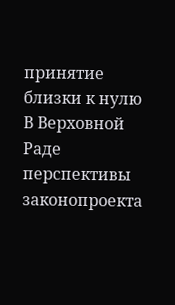принятие близки к нулю
В Верховной Раде перспективы законопроекта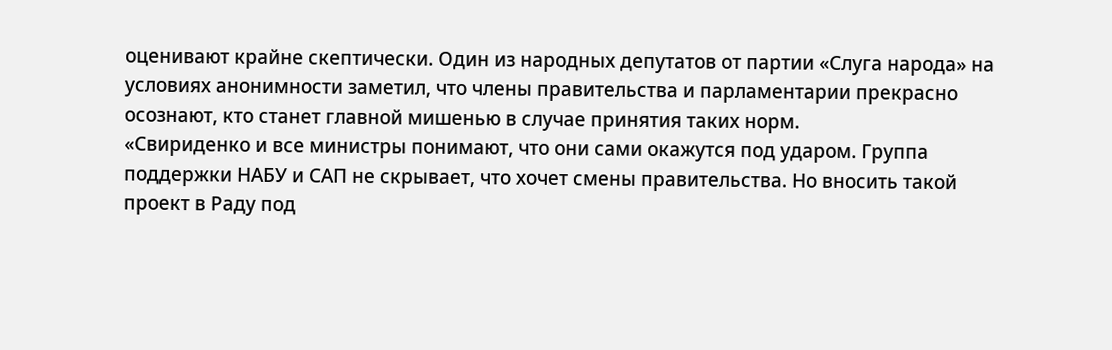оценивают крайне скептически. Один из народных депутатов от партии «Слуга народа» на условиях анонимности заметил, что члены правительства и парламентарии прекрасно осознают, кто станет главной мишенью в случае принятия таких норм.
«Свириденко и все министры понимают, что они сами окажутся под ударом. Группа поддержки НАБУ и САП не скрывает, что хочет смены правительства. Но вносить такой проект в Раду под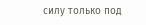силу только под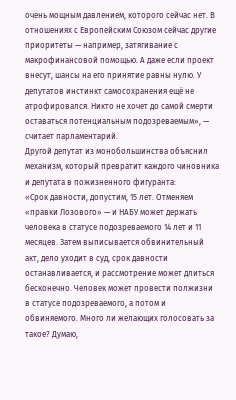очень мощным давлением, которого сейчас нет. В отношениях с Европейским Союзом сейчас другие приоритеты — например, затягивание с макрофинансовой помощью. А даже если проект внесут, шансы на его принятие равны нулю. У депутатов инстинкт самосохранения ещё не атрофировался. Никто не хочет до самой смерти оставаться потенциальным подозреваемым», — считает парламентарий.
Другой депутат из монобольшинства объяснил механизм, который превратит каждого чиновника и депутата в пожизненного фигуранта:
«Срок давности, допустим, 15 лет. Отменяем «правки Лозового» — и НАБУ может держать человека в статусе подозреваемого 14 лет и 11 месяцев. Затем выписывается обвинительный акт, дело уходит в суд, срок давности останавливается, и рассмотрение может длиться бесконечно. Человек может провести полжизни в статусе подозреваемого, а потом и обвиняемого. Много ли желающих голосовать за такое? Думаю,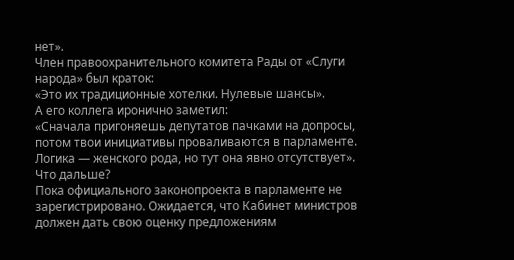нет».
Член правоохранительного комитета Рады от «Слуги народа» был краток:
«Это их традиционные хотелки. Нулевые шансы».
А его коллега иронично заметил:
«Сначала пригоняешь депутатов пачками на допросы, потом твои инициативы проваливаются в парламенте. Логика — женского рода, но тут она явно отсутствует».
Что дальше?
Пока официального законопроекта в парламенте не зарегистрировано. Ожидается, что Кабинет министров должен дать свою оценку предложениям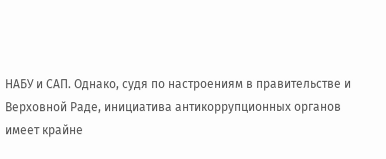НАБУ и САП. Однако, судя по настроениям в правительстве и Верховной Раде, инициатива антикоррупционных органов имеет крайне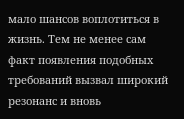мало шансов воплотиться в жизнь. Тем не менее сам факт появления подобных требований вызвал широкий резонанс и вновь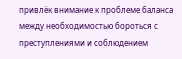привлёк внимание к проблеме баланса между необходимостью бороться с преступлениями и соблюдением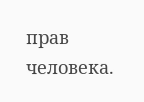прав человека.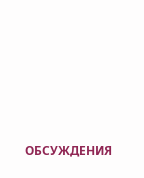ОБСУЖДЕНИЯ